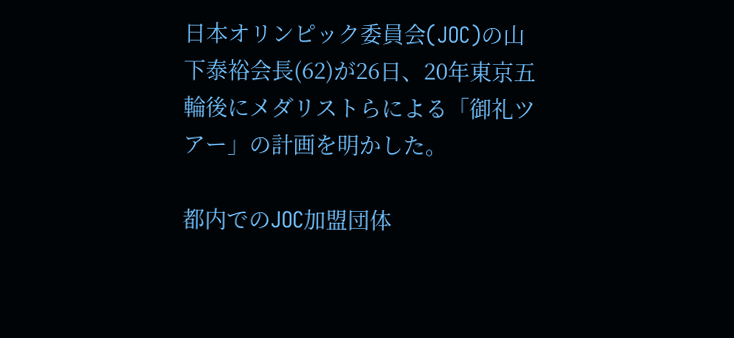日本オリンピック委員会(JOC)の山下泰裕会長(62)が26日、20年東京五輪後にメダリストらによる「御礼ツアー」の計画を明かした。

都内でのJOC加盟団体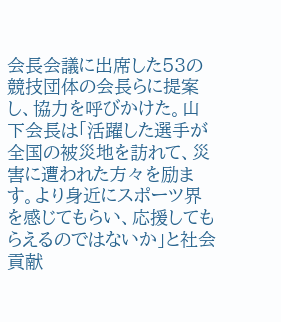会長会議に出席した53の競技団体の会長らに提案し、協力を呼びかけた。山下会長は「活躍した選手が全国の被災地を訪れて、災害に遭われた方々を励ます。より身近にスポーツ界を感じてもらい、応援してもらえるのではないか」と社会貢献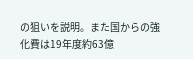の狙いを説明。また国からの強化費は19年度約63億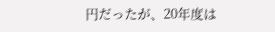円だったが、20年度は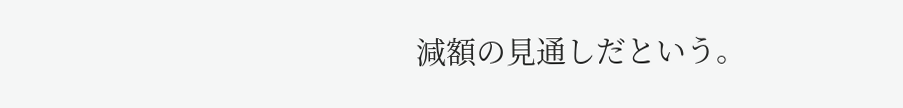減額の見通しだという。